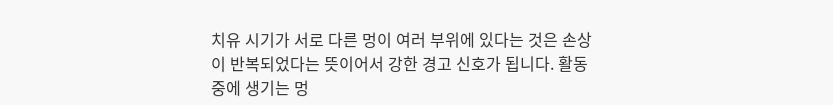치유 시기가 서로 다른 멍이 여러 부위에 있다는 것은 손상이 반복되었다는 뜻이어서 강한 경고 신호가 됩니다. 활동 중에 생기는 멍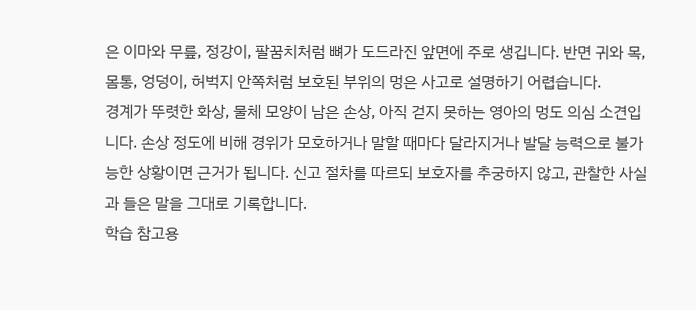은 이마와 무릎, 정강이, 팔꿈치처럼 뼈가 도드라진 앞면에 주로 생깁니다. 반면 귀와 목, 몸통, 엉덩이, 허벅지 안쪽처럼 보호된 부위의 멍은 사고로 설명하기 어렵습니다.
경계가 뚜렷한 화상, 물체 모양이 남은 손상, 아직 걷지 못하는 영아의 멍도 의심 소견입니다. 손상 정도에 비해 경위가 모호하거나 말할 때마다 달라지거나 발달 능력으로 불가능한 상황이면 근거가 됩니다. 신고 절차를 따르되 보호자를 추궁하지 않고, 관찰한 사실과 들은 말을 그대로 기록합니다.
학습 참고용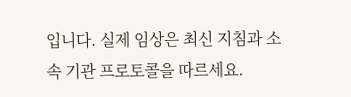입니다. 실제 임상은 최신 지침과 소속 기관 프로토콜을 따르세요.